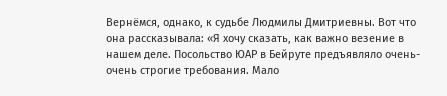Вернёмся, однако, к судьбе Людмилы Дмитриевны. Вот что она рассказывала: «Я хочу сказать, как важно везение в нашем деле. Посольство ЮАР в Бейруте предъявляло очень-очень строгие требования. Мало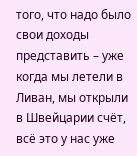того, что надо было свои доходы представить – уже когда мы летели в Ливан, мы открыли в Швейцарии счёт, всё это у нас уже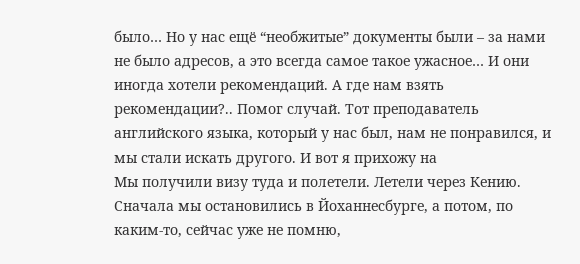было… Но у нас ещё “необжитые” документы были – за нами не было адресов, а это всегда самое такое ужасное… И они иногда хотели рекомендаций. А где нам взять рекомендации?.. Помог случай. Тот преподаватель английского языка, который у нас был, нам не понравился, и мы стали искать другого. И вот я прихожу на
Мы получили визу туда и полетели. Летели через Кению. Сначала мы остановились в Йоханнесбурге, а потом, по каким-то, сейчас уже не помню,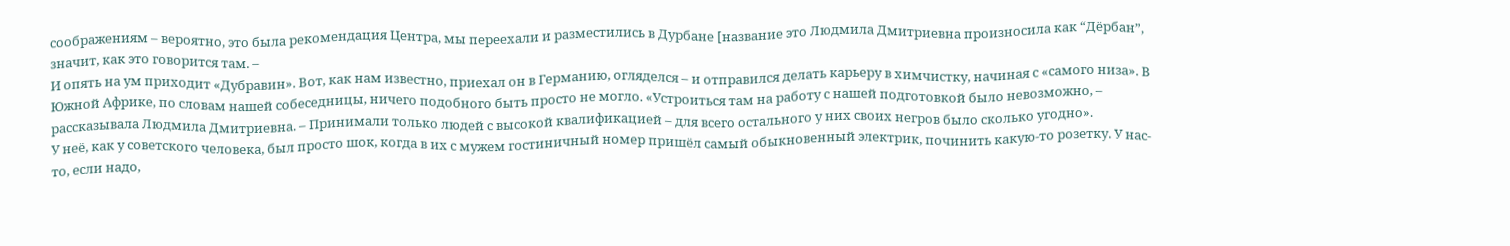соображениям – вероятно, это была рекомендация Центра, мы переехали и разместились в Дурбане [название это Людмила Дмитриевна произносила как “Дёрбан”, значит, как это говорится там. –
И опять на ум приходит «Дубравин». Вот, как нам известно, приехал он в Германию, огляделся – и отправился делать карьеру в химчистку, начиная с «самого низа». В Южной Африке, по словам нашей собеседницы, ничего подобного быть просто не могло. «Устроиться там на работу с нашей подготовкой было невозможно, – рассказывала Людмила Дмитриевна. – Принимали только людей с высокой квалификацией – для всего остального у них своих негров было сколько угодно».
У неё, как у советского человека, был просто шок, когда в их с мужем гостиничный номер пришёл самый обыкновенный электрик, починить какую-то розетку. У нас-то, если надо,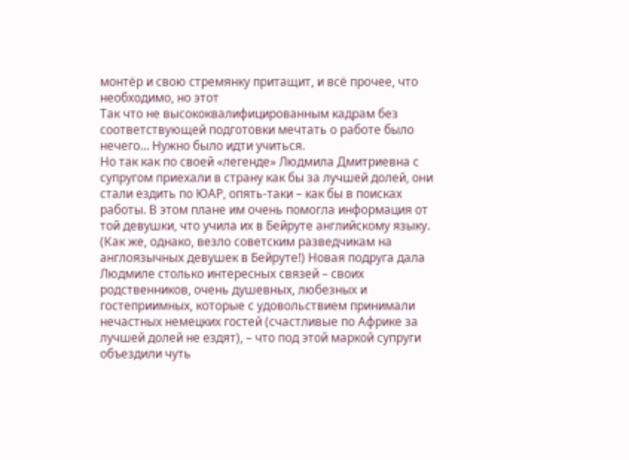монтёр и свою стремянку притащит, и всё прочее, что необходимо, но этот
Так что не высококвалифицированным кадрам без соответствующей подготовки мечтать о работе было нечего… Нужно было идти учиться.
Но так как по своей «легенде» Людмила Дмитриевна с супругом приехали в страну как бы за лучшей долей, они стали ездить по ЮАР, опять-таки – как бы в поисках работы. В этом плане им очень помогла информация от той девушки, что учила их в Бейруте английскому языку. (Как же, однако, везло советским разведчикам на англоязычных девушек в Бейруте!) Новая подруга дала Людмиле столько интересных связей – своих родственников, очень душевных, любезных и гостеприимных, которые с удовольствием принимали нечастных немецких гостей (счастливые по Африке за лучшей долей не ездят), – что под этой маркой супруги объездили чуть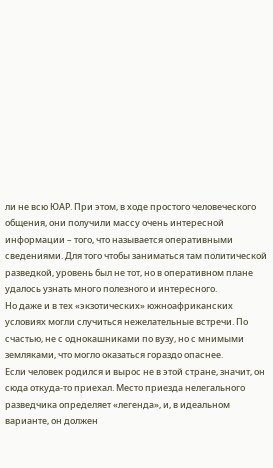ли не всю ЮАР. При этом, в ходе простого человеческого общения, они получили массу очень интересной информации – того, что называется оперативными сведениями. Для того чтобы заниматься там политической разведкой, уровень был не тот, но в оперативном плане удалось узнать много полезного и интересного.
Но даже и в тех «экзотических» южноафриканских условиях могли случиться нежелательные встречи. По счастью, не с однокашниками по вузу, но с мнимыми земляками, что могло оказаться гораздо опаснее.
Если человек родился и вырос не в этой стране, значит, он сюда откуда-то приехал. Место приезда нелегального разведчика определяет «легенда», и, в идеальном варианте, он должен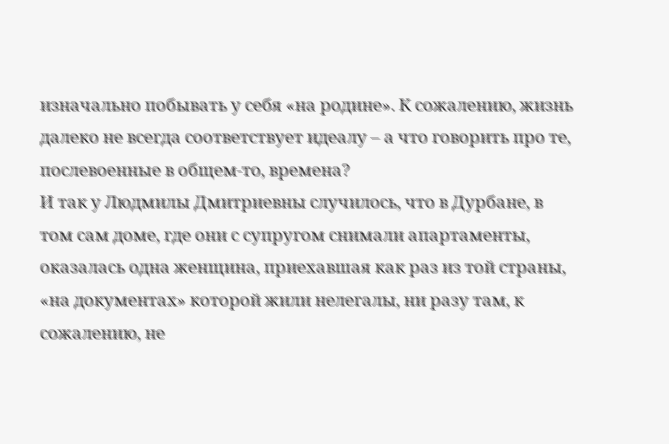изначально побывать у себя «на родине». К сожалению, жизнь далеко не всегда соответствует идеалу – а что говорить про те, послевоенные в общем-то, времена?
И так у Людмилы Дмитриевны случилось, что в Дурбане, в том сам доме, где они с супругом снимали апартаменты, оказалась одна женщина, приехавшая как раз из той страны, «на документах» которой жили нелегалы, ни разу там, к сожалению, не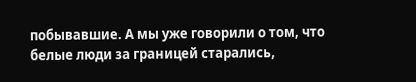побывавшие. А мы уже говорили о том, что белые люди за границей старались,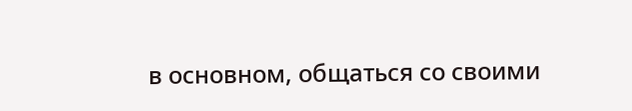в основном, общаться со своими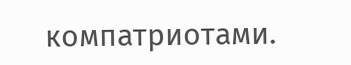компатриотами.